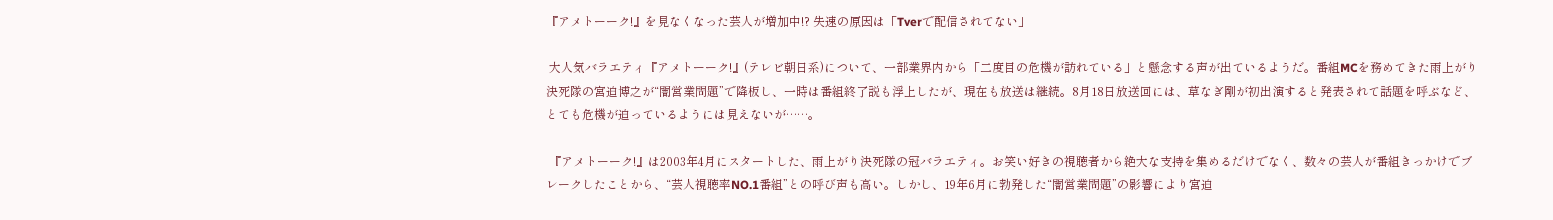『アメトーーク!』を見なくなった芸人が増加中!? 失速の原因は「Tverで配信されてない」

 大人気バラエティ『アメトーーク!』(テレビ朝日系)について、一部業界内から「二度目の危機が訪れている」と懸念する声が出ているようだ。番組MCを務めてきた雨上がり決死隊の宮迫博之が“闇営業問題”で降板し、一時は番組終了説も浮上したが、現在も放送は継続。8月18日放送回には、草なぎ剛が初出演すると発表されて話題を呼ぶなど、とても危機が迫っているようには見えないが……。

 『アメトーーク!』は2003年4月にスタートした、雨上がり決死隊の冠バラエティ。お笑い好きの視聴者から絶大な支持を集めるだけでなく、数々の芸人が番組きっかけでブレークしたことから、“芸人視聴率NO.1番組”との呼び声も高い。しかし、19年6月に勃発した“闇営業問題”の影響により宮迫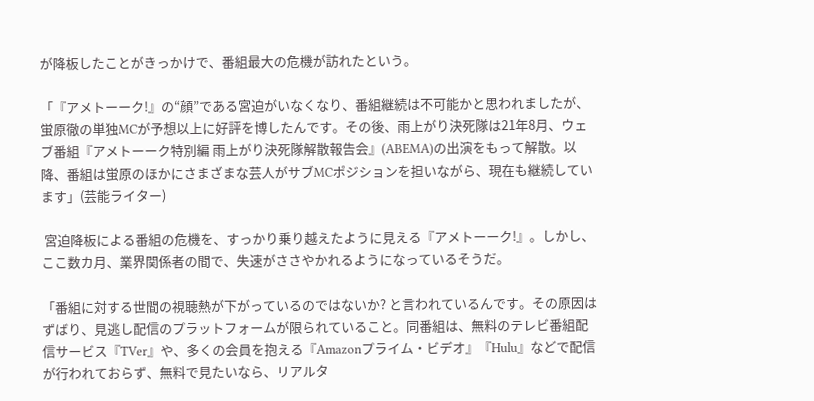が降板したことがきっかけで、番組最大の危機が訪れたという。

「『アメトーーク!』の“顔”である宮迫がいなくなり、番組継続は不可能かと思われましたが、蛍原徹の単独MCが予想以上に好評を博したんです。その後、雨上がり決死隊は21年8月、ウェブ番組『アメトーーク特別編 雨上がり決死隊解散報告会』(ABEMA)の出演をもって解散。以降、番組は蛍原のほかにさまざまな芸人がサブMCポジションを担いながら、現在も継続しています」(芸能ライター)

 宮迫降板による番組の危機を、すっかり乗り越えたように見える『アメトーーク!』。しかし、ここ数カ月、業界関係者の間で、失速がささやかれるようになっているそうだ。

「番組に対する世間の視聴熱が下がっているのではないか? と言われているんです。その原因はずばり、見逃し配信のプラットフォームが限られていること。同番組は、無料のテレビ番組配信サービス『TVer』や、多くの会員を抱える『Amazonプライム・ビデオ』『Hulu』などで配信が行われておらず、無料で見たいなら、リアルタ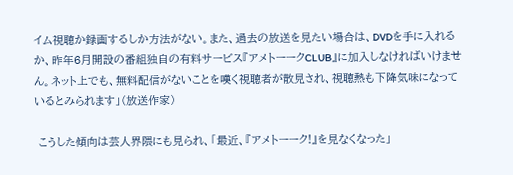イム視聴か録画するしか方法がない。また、過去の放送を見たい場合は、DVDを手に入れるか、昨年6月開設の番組独自の有料サービス『アメトーークCLUB』に加入しなければいけません。ネット上でも、無料配信がないことを嘆く視聴者が散見され、視聴熱も下降気味になっているとみられます」(放送作家)

 こうした傾向は芸人界隈にも見られ、「最近、『アメトーーク!』を見なくなった」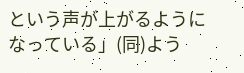という声が上がるようになっている」(同)よう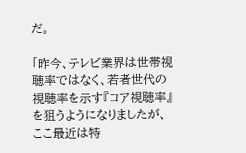だ。

「昨今、テレビ業界は世帯視聴率ではなく、若者世代の視聴率を示す『コア視聴率』を狙うようになりましたが、ここ最近は特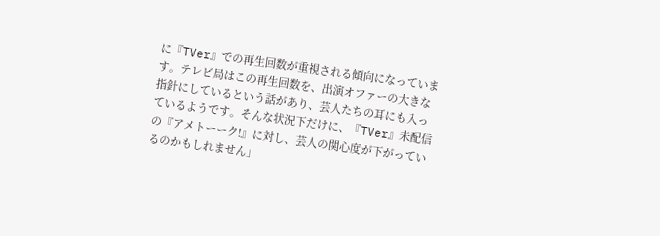に『TVer』での再生回数が重視される傾向になっています。テレビ局はこの再生回数を、出演オファーの大きな指針にしているという話があり、芸人たちの耳にも入っているようです。そんな状況下だけに、『TVer』未配信の『アメトーーク!』に対し、芸人の関心度が下がっているのかもしれません」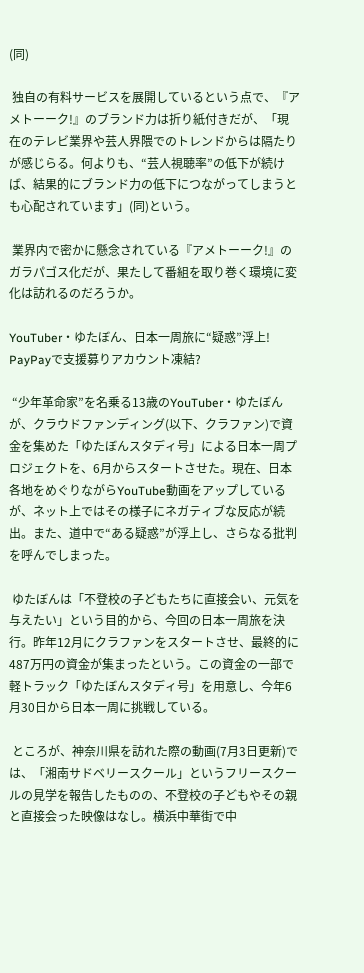(同)

 独自の有料サービスを展開しているという点で、『アメトーーク!』のブランド力は折り紙付きだが、「現在のテレビ業界や芸人界隈でのトレンドからは隔たりが感じらる。何よりも、“芸人視聴率”の低下が続けば、結果的にブランド力の低下につながってしまうとも心配されています」(同)という。

 業界内で密かに懸念されている『アメトーーク!』のガラパゴス化だが、果たして番組を取り巻く環境に変化は訪れるのだろうか。

YouTuber・ゆたぼん、日本一周旅に“疑惑”浮上! PayPayで支援募りアカウント凍結?

 “少年革命家”を名乗る13歳のYouTuber・ゆたぼんが、クラウドファンディング(以下、クラファン)で資金を集めた「ゆたぼんスタディ号」による日本一周プロジェクトを、6月からスタートさせた。現在、日本各地をめぐりながらYouTube動画をアップしているが、ネット上ではその様子にネガティブな反応が続出。また、道中で“ある疑惑”が浮上し、さらなる批判を呼んでしまった。

 ゆたぼんは「不登校の子どもたちに直接会い、元気を与えたい」という目的から、今回の日本一周旅を決行。昨年12月にクラファンをスタートさせ、最終的に487万円の資金が集まったという。この資金の一部で軽トラック「ゆたぼんスタディ号」を用意し、今年6月30日から日本一周に挑戦している。

 ところが、神奈川県を訪れた際の動画(7月3日更新)では、「湘南サドベリースクール」というフリースクールの見学を報告したものの、不登校の子どもやその親と直接会った映像はなし。横浜中華街で中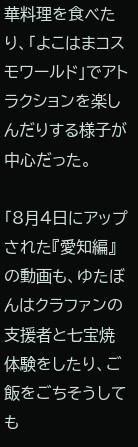華料理を食べたり、「よこはまコスモワールド」でアトラクションを楽しんだりする様子が中心だった。

「8月4日にアップされた『愛知編』の動画も、ゆたぼんはクラファンの支援者と七宝焼体験をしたり、ご飯をごちそうしても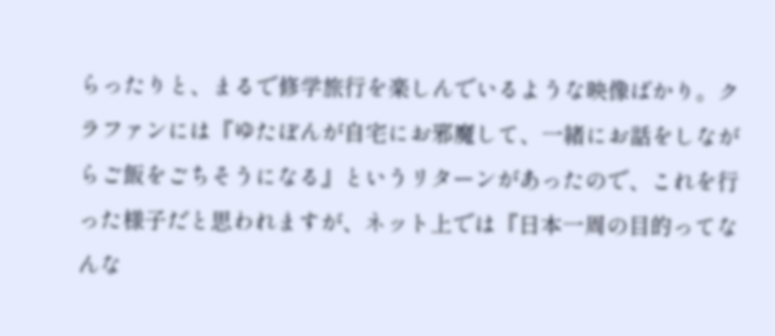らったりと、まるで修学旅行を楽しんでいるような映像ばかり。クラファンには『ゆたぼんが自宅にお邪魔して、一緒にお話をしながらご飯をごちそうになる』というリターンがあったので、これを行った様子だと思われますが、ネット上では『日本一周の目的ってなんな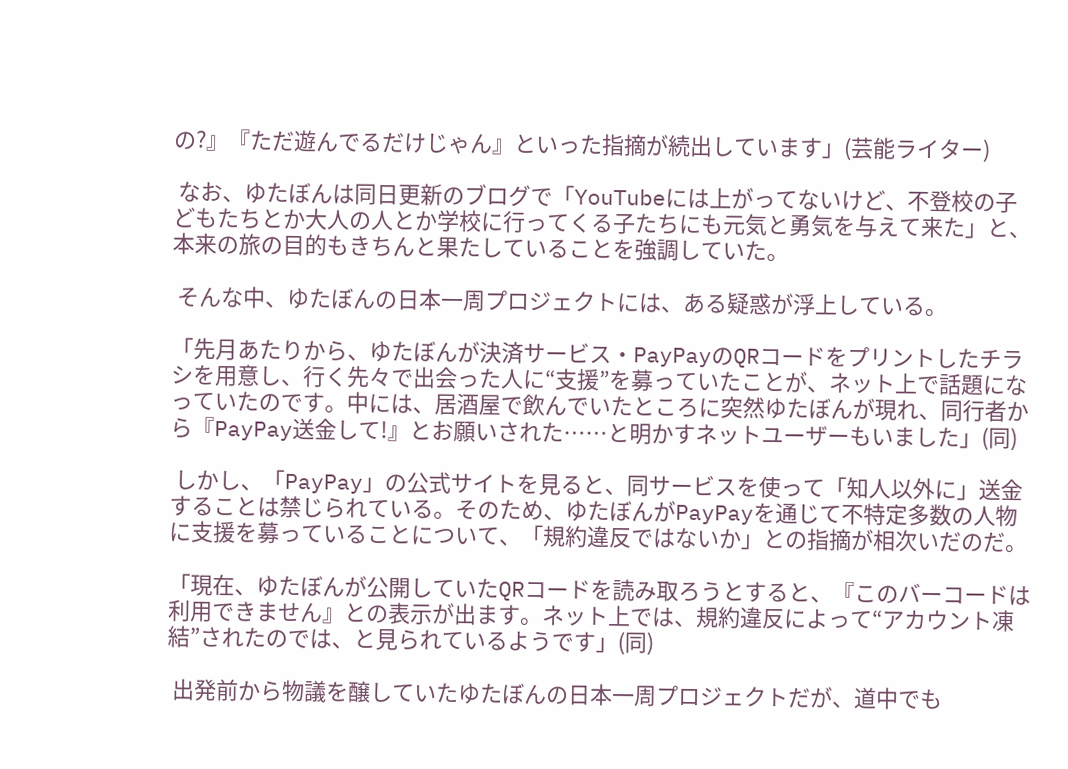の?』『ただ遊んでるだけじゃん』といった指摘が続出しています」(芸能ライター)

 なお、ゆたぼんは同日更新のブログで「YouTubeには上がってないけど、不登校の子どもたちとか大人の人とか学校に行ってくる子たちにも元気と勇気を与えて来た」と、本来の旅の目的もきちんと果たしていることを強調していた。

 そんな中、ゆたぼんの日本一周プロジェクトには、ある疑惑が浮上している。

「先月あたりから、ゆたぼんが決済サービス・PayPayのQRコードをプリントしたチラシを用意し、行く先々で出会った人に“支援”を募っていたことが、ネット上で話題になっていたのです。中には、居酒屋で飲んでいたところに突然ゆたぼんが現れ、同行者から『PayPay送金して!』とお願いされた……と明かすネットユーザーもいました」(同)

 しかし、「PayPay」の公式サイトを見ると、同サービスを使って「知人以外に」送金することは禁じられている。そのため、ゆたぼんがPayPayを通じて不特定多数の人物に支援を募っていることについて、「規約違反ではないか」との指摘が相次いだのだ。

「現在、ゆたぼんが公開していたQRコードを読み取ろうとすると、『このバーコードは利用できません』との表示が出ます。ネット上では、規約違反によって“アカウント凍結”されたのでは、と見られているようです」(同)

 出発前から物議を醸していたゆたぼんの日本一周プロジェクトだが、道中でも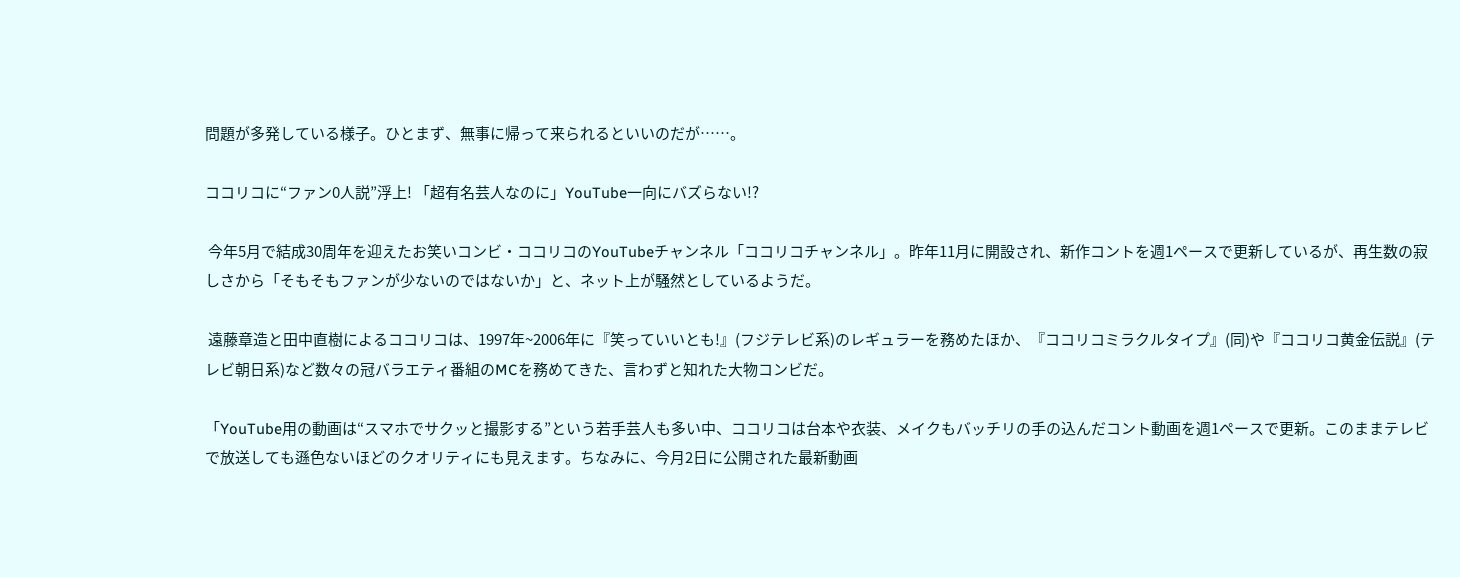問題が多発している様子。ひとまず、無事に帰って来られるといいのだが……。

ココリコに“ファン0人説”浮上! 「超有名芸人なのに」YouTube一向にバズらない!?

 今年5月で結成30周年を迎えたお笑いコンビ・ココリコのYouTubeチャンネル「ココリコチャンネル」。昨年11月に開設され、新作コントを週1ペースで更新しているが、再生数の寂しさから「そもそもファンが少ないのではないか」と、ネット上が騒然としているようだ。

 遠藤章造と田中直樹によるココリコは、1997年~2006年に『笑っていいとも!』(フジテレビ系)のレギュラーを務めたほか、『ココリコミラクルタイプ』(同)や『ココリコ黄金伝説』(テレビ朝日系)など数々の冠バラエティ番組のMCを務めてきた、言わずと知れた大物コンビだ。

「YouTube用の動画は“スマホでサクッと撮影する”という若手芸人も多い中、ココリコは台本や衣装、メイクもバッチリの手の込んだコント動画を週1ペースで更新。このままテレビで放送しても遜色ないほどのクオリティにも見えます。ちなみに、今月2日に公開された最新動画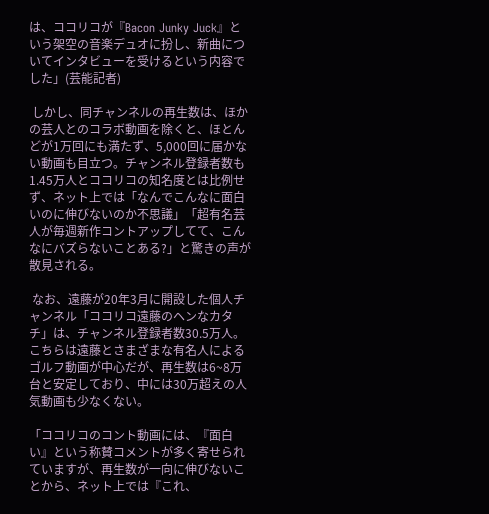は、ココリコが『Bacon Junky Juck』という架空の音楽デュオに扮し、新曲についてインタビューを受けるという内容でした」(芸能記者)

 しかし、同チャンネルの再生数は、ほかの芸人とのコラボ動画を除くと、ほとんどが1万回にも満たず、5,000回に届かない動画も目立つ。チャンネル登録者数も1.45万人とココリコの知名度とは比例せず、ネット上では「なんでこんなに面白いのに伸びないのか不思議」「超有名芸人が毎週新作コントアップしてて、こんなにバズらないことある?」と驚きの声が散見される。

 なお、遠藤が20年3月に開設した個人チャンネル「ココリコ遠藤のヘンなカタチ」は、チャンネル登録者数30.5万人。こちらは遠藤とさまざまな有名人によるゴルフ動画が中心だが、再生数は6~8万台と安定しており、中には30万超えの人気動画も少なくない。

「ココリコのコント動画には、『面白い』という称賛コメントが多く寄せられていますが、再生数が一向に伸びないことから、ネット上では『これ、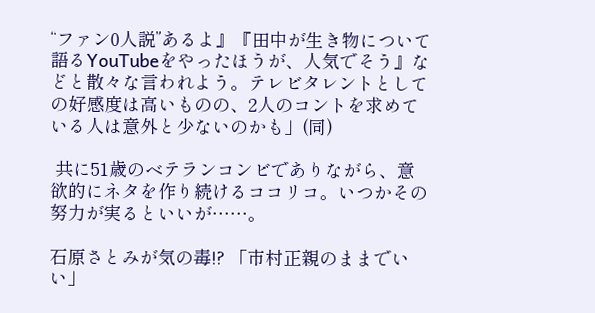“ファン0人説”あるよ』『田中が生き物について語るYouTubeをやったほうが、人気でそう』などと散々な言われよう。テレビタレントとしての好感度は高いものの、2人のコントを求めている人は意外と少ないのかも」(同)

 共に51歳のベテランコンビでありながら、意欲的にネタを作り続けるココリコ。いつかその努力が実るといいが……。

石原さとみが気の毒!? 「市村正親のままでいい」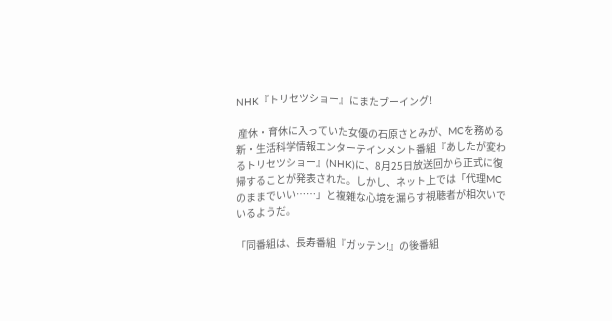NHK『トリセツショー』にまたブーイング!

 産休・育休に入っていた女優の石原さとみが、MCを務める新・生活科学情報エンターテインメント番組『あしたが変わるトリセツショー』(NHK)に、8月25日放送回から正式に復帰することが発表された。しかし、ネット上では「代理MCのままでいい……」と複雑な心境を漏らす視聴者が相次いでいるようだ。

「同番組は、長寿番組『ガッテン!』の後番組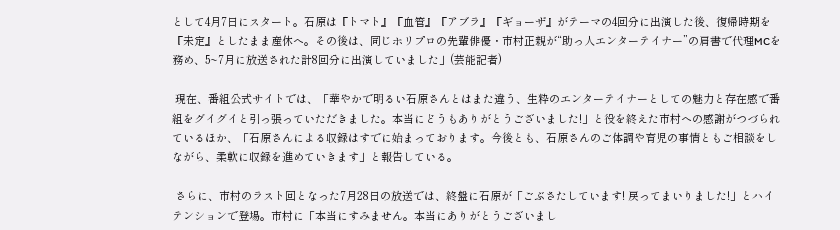として4月7日にスタート。石原は『トマト』『血管』『アブラ』『ギョーザ』がテーマの4回分に出演した後、復帰時期を『未定』としたまま産休へ。その後は、同じホリプロの先輩俳優・市村正親が“助っ人エンターテイナー”の肩書で代理MCを務め、5~7月に放送された計8回分に出演していました」(芸能記者)

 現在、番組公式サイトでは、「華やかで明るい石原さんとはまた違う、生粋のエンターテイナーとしての魅力と存在感で番組をグイグイと引っ張っていただきました。本当にどうもありがとうございました!」と役を終えた市村への感謝がつづられているほか、「石原さんによる収録はすでに始まっております。今後とも、石原さんのご体調や育児の事情ともご相談をしながら、柔軟に収録を進めていきます」と報告している。

 さらに、市村のラスト回となった7月28日の放送では、終盤に石原が「ごぶさたしています! 戻ってまいりました!」とハイテンションで登場。市村に「本当にすみません。本当にありがとうございまし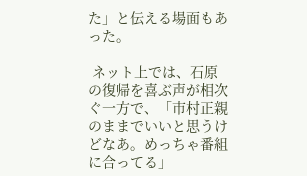た」と伝える場面もあった。

 ネット上では、石原の復帰を喜ぶ声が相次ぐ一方で、「市村正親のままでいいと思うけどなあ。めっちゃ番組に合ってる」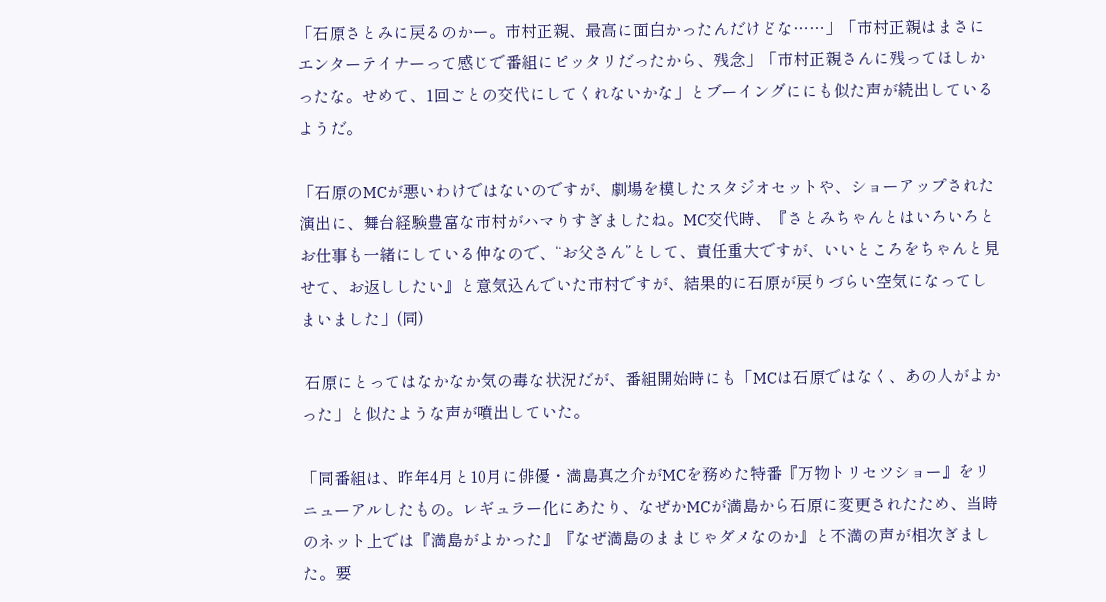「石原さとみに戻るのかー。市村正親、最高に面白かったんだけどな……」「市村正親はまさにエンターテイナーって感じで番組にピッタリだったから、残念」「市村正親さんに残ってほしかったな。せめて、1回ごとの交代にしてくれないかな」とブーイングににも似た声が続出しているようだ。

「石原のMCが悪いわけではないのですが、劇場を模したスタジオセットや、ショーアップされた演出に、舞台経験豊富な市村がハマりすぎましたね。MC交代時、『さとみちゃんとはいろいろとお仕事も一緒にしている仲なので、“お父さん”として、責任重大ですが、いいところをちゃんと見せて、お返ししたい』と意気込んでいた市村ですが、結果的に石原が戻りづらい空気になってしまいました」(同)

 石原にとってはなかなか気の毒な状況だが、番組開始時にも「MCは石原ではなく、あの人がよかった」と似たような声が噴出していた。

「同番組は、昨年4月と10月に俳優・満島真之介がMCを務めた特番『万物トリセツショー』をリニューアルしたもの。レギュラー化にあたり、なぜかMCが満島から石原に変更されたため、当時のネット上では『満島がよかった』『なぜ満島のままじゃダメなのか』と不満の声が相次ぎました。要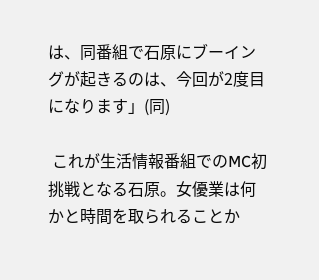は、同番組で石原にブーイングが起きるのは、今回が2度目になります」(同)

 これが生活情報番組でのMC初挑戦となる石原。女優業は何かと時間を取られることか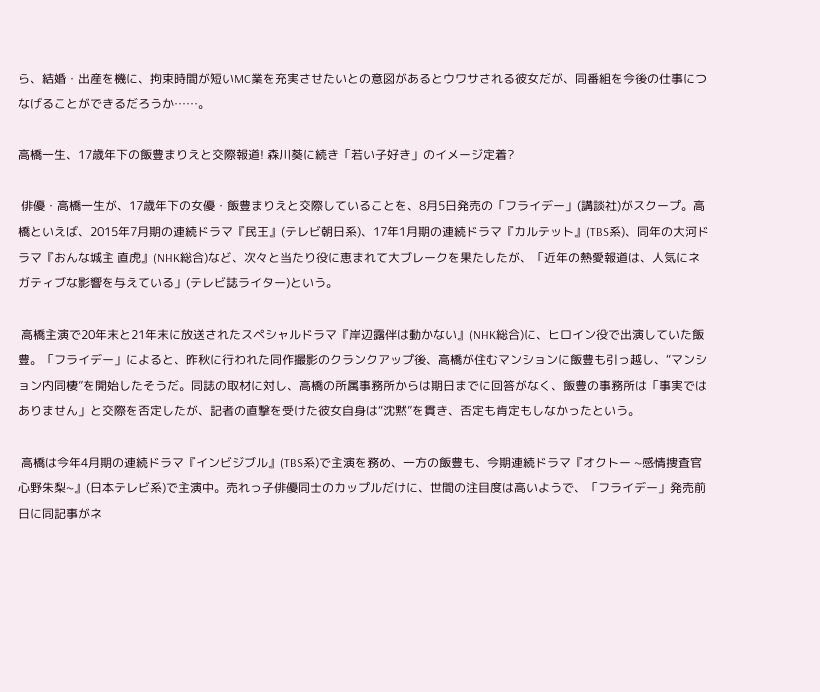ら、結婚・出産を機に、拘束時間が短いMC業を充実させたいとの意図があるとウワサされる彼女だが、同番組を今後の仕事につなげることができるだろうか……。

高橋一生、17歳年下の飯豊まりえと交際報道! 森川葵に続き「若い子好き」のイメージ定着?

 俳優・高橋一生が、17歳年下の女優・飯豊まりえと交際していることを、8月5日発売の「フライデー」(講談社)がスクープ。高橋といえば、2015年7月期の連続ドラマ『民王』(テレビ朝日系)、17年1月期の連続ドラマ『カルテット』(TBS系)、同年の大河ドラマ『おんな城主 直虎』(NHK総合)など、次々と当たり役に恵まれて大ブレークを果たしたが、「近年の熱愛報道は、人気にネガティブな影響を与えている」(テレビ誌ライター)という。

 高橋主演で20年末と21年末に放送されたスペシャルドラマ『岸辺露伴は動かない』(NHK総合)に、ヒロイン役で出演していた飯豊。「フライデー」によると、昨秋に行われた同作撮影のクランクアップ後、高橋が住むマンションに飯豊も引っ越し、“マンション内同棲”を開始したそうだ。同誌の取材に対し、高橋の所属事務所からは期日までに回答がなく、飯豊の事務所は「事実ではありません」と交際を否定したが、記者の直撃を受けた彼女自身は“沈黙”を貫き、否定も肯定もしなかったという。

 高橋は今年4月期の連続ドラマ『インビジブル』(TBS系)で主演を務め、一方の飯豊も、今期連続ドラマ『オクトー ~感情捜査官 心野朱梨~』(日本テレビ系)で主演中。売れっ子俳優同士のカップルだけに、世間の注目度は高いようで、「フライデー」発売前日に同記事がネ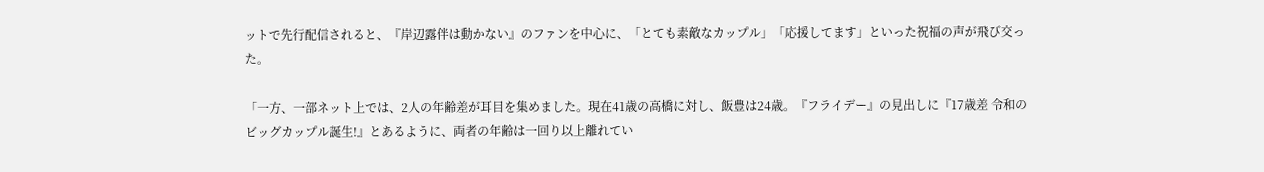ットで先行配信されると、『岸辺露伴は動かない』のファンを中心に、「とても素敵なカップル」「応援してます」といった祝福の声が飛び交った。

「一方、一部ネット上では、2人の年齢差が耳目を集めました。現在41歳の高橋に対し、飯豊は24歳。『フライデー』の見出しに『17歳差 令和のビッグカップル誕生!』とあるように、両者の年齢は一回り以上離れてい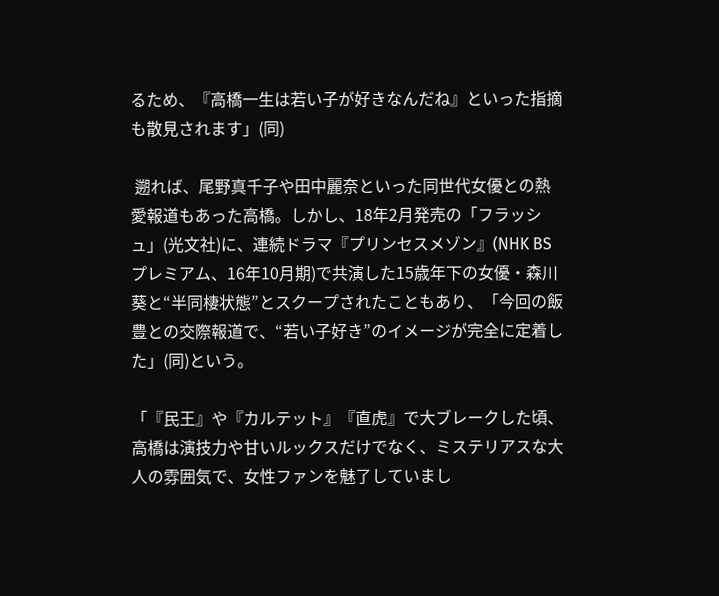るため、『高橋一生は若い子が好きなんだね』といった指摘も散見されます」(同)

 遡れば、尾野真千子や田中麗奈といった同世代女優との熱愛報道もあった高橋。しかし、18年2月発売の「フラッシュ」(光文社)に、連続ドラマ『プリンセスメゾン』(NHK BSプレミアム、16年10月期)で共演した15歳年下の女優・森川葵と“半同棲状態”とスクープされたこともあり、「今回の飯豊との交際報道で、“若い子好き”のイメージが完全に定着した」(同)という。

「『民王』や『カルテット』『直虎』で大ブレークした頃、高橋は演技力や甘いルックスだけでなく、ミステリアスな大人の雰囲気で、女性ファンを魅了していまし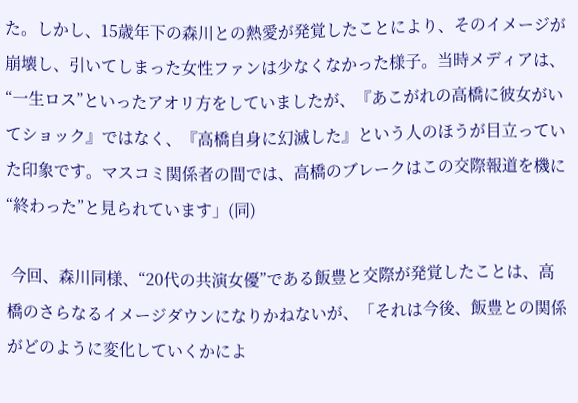た。しかし、15歳年下の森川との熱愛が発覚したことにより、そのイメージが崩壊し、引いてしまった女性ファンは少なくなかった様子。当時メディアは、“一生ロス”といったアオリ方をしていましたが、『あこがれの高橋に彼女がいてショック』ではなく、『高橋自身に幻滅した』という人のほうが目立っていた印象です。マスコミ関係者の間では、高橋のブレークはこの交際報道を機に“終わった”と見られています」(同)

 今回、森川同様、“20代の共演女優”である飯豊と交際が発覚したことは、高橋のさらなるイメージダウンになりかねないが、「それは今後、飯豊との関係がどのように変化していくかによ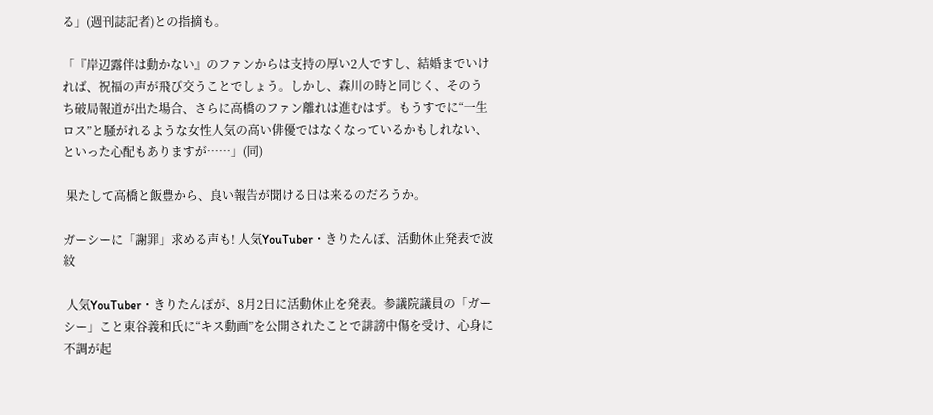る」(週刊誌記者)との指摘も。

「『岸辺露伴は動かない』のファンからは支持の厚い2人ですし、結婚までいければ、祝福の声が飛び交うことでしょう。しかし、森川の時と同じく、そのうち破局報道が出た場合、さらに高橋のファン離れは進むはず。もうすでに“一生ロス”と騒がれるような女性人気の高い俳優ではなくなっているかもしれない、といった心配もありますが……」(同)

 果たして高橋と飯豊から、良い報告が聞ける日は来るのだろうか。

ガーシーに「謝罪」求める声も! 人気YouTuber・きりたんぽ、活動休止発表で波紋

 人気YouTuber・きりたんぽが、8月2日に活動休止を発表。参議院議員の「ガーシー」こと東谷義和氏に“キス動画”を公開されたことで誹謗中傷を受け、心身に不調が起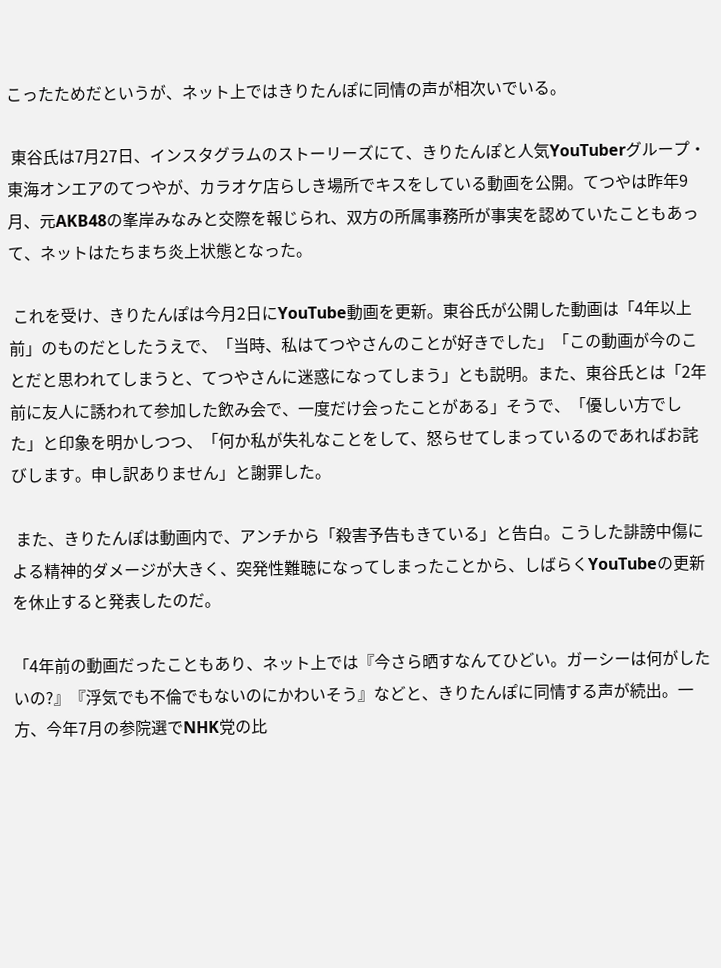こったためだというが、ネット上ではきりたんぽに同情の声が相次いでいる。

 東谷氏は7月27日、インスタグラムのストーリーズにて、きりたんぽと人気YouTuberグループ・東海オンエアのてつやが、カラオケ店らしき場所でキスをしている動画を公開。てつやは昨年9月、元AKB48の峯岸みなみと交際を報じられ、双方の所属事務所が事実を認めていたこともあって、ネットはたちまち炎上状態となった。

 これを受け、きりたんぽは今月2日にYouTube動画を更新。東谷氏が公開した動画は「4年以上前」のものだとしたうえで、「当時、私はてつやさんのことが好きでした」「この動画が今のことだと思われてしまうと、てつやさんに迷惑になってしまう」とも説明。また、東谷氏とは「2年前に友人に誘われて参加した飲み会で、一度だけ会ったことがある」そうで、「優しい方でした」と印象を明かしつつ、「何か私が失礼なことをして、怒らせてしまっているのであればお詫びします。申し訳ありません」と謝罪した。

 また、きりたんぽは動画内で、アンチから「殺害予告もきている」と告白。こうした誹謗中傷による精神的ダメージが大きく、突発性難聴になってしまったことから、しばらくYouTubeの更新を休止すると発表したのだ。

「4年前の動画だったこともあり、ネット上では『今さら晒すなんてひどい。ガーシーは何がしたいの?』『浮気でも不倫でもないのにかわいそう』などと、きりたんぽに同情する声が続出。一方、今年7月の参院選でNHK党の比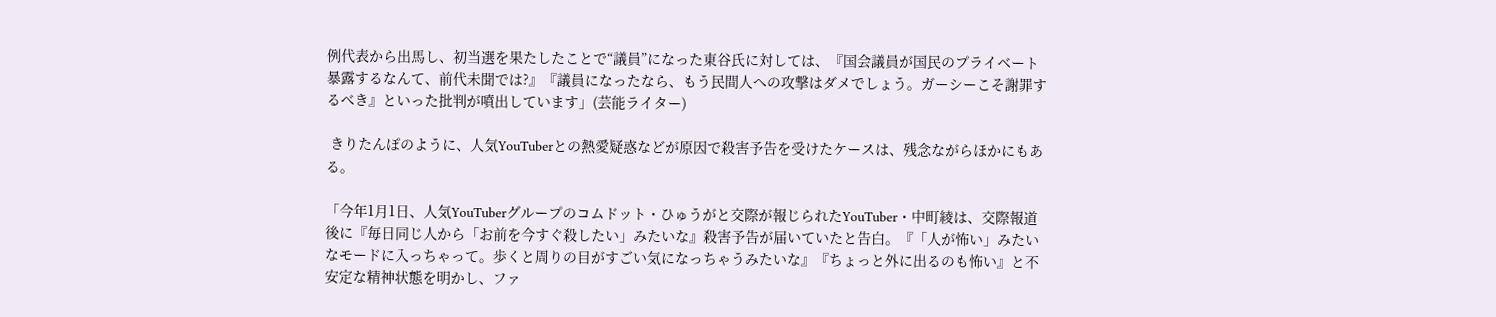例代表から出馬し、初当選を果たしたことで“議員”になった東谷氏に対しては、『国会議員が国民のプライベート暴露するなんて、前代未聞では?』『議員になったなら、もう民間人への攻撃はダメでしょう。ガーシーこそ謝罪するべき』といった批判が噴出しています」(芸能ライター)

 きりたんぽのように、人気YouTuberとの熱愛疑惑などが原因で殺害予告を受けたケースは、残念ながらほかにもある。

「今年1月1日、人気YouTuberグループのコムドット・ひゅうがと交際が報じられたYouTuber・中町綾は、交際報道後に『毎日同じ人から「お前を今すぐ殺したい」みたいな』殺害予告が届いていたと告白。『「人が怖い」みたいなモードに入っちゃって。歩くと周りの目がすごい気になっちゃうみたいな』『ちょっと外に出るのも怖い』と不安定な精神状態を明かし、ファ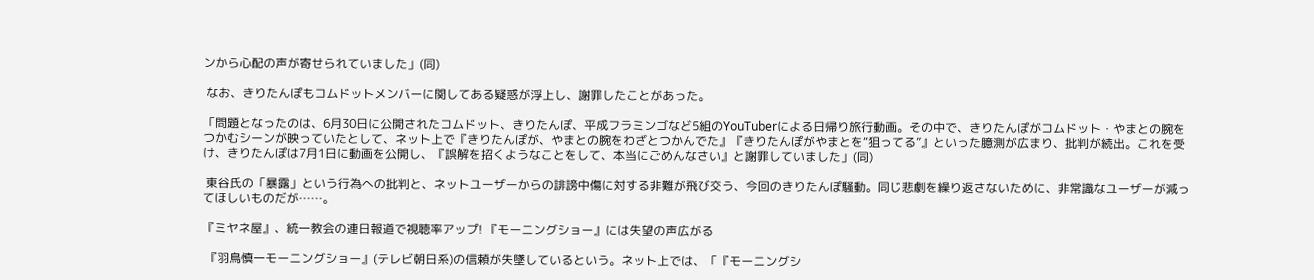ンから心配の声が寄せられていました」(同)

 なお、きりたんぽもコムドットメンバーに関してある疑惑が浮上し、謝罪したことがあった。

「問題となったのは、6月30日に公開されたコムドット、きりたんぽ、平成フラミンゴなど5組のYouTuberによる日帰り旅行動画。その中で、きりたんぽがコムドット・やまとの腕をつかむシーンが映っていたとして、ネット上で『きりたんぽが、やまとの腕をわざとつかんでた』『きりたんぽがやまとを“狙ってる”』といった臆測が広まり、批判が続出。これを受け、きりたんぽは7月1日に動画を公開し、『誤解を招くようなことをして、本当にごめんなさい』と謝罪していました」(同)

 東谷氏の「暴露」という行為への批判と、ネットユーザーからの誹謗中傷に対する非難が飛び交う、今回のきりたんぽ騒動。同じ悲劇を繰り返さないために、非常識なユーザーが減ってほしいものだが……。

『ミヤネ屋』、統一教会の連日報道で視聴率アップ! 『モーニングショー』には失望の声広がる

 『羽鳥慎一モーニングショー』(テレビ朝日系)の信頼が失墜しているという。ネット上では、「『モーニングシ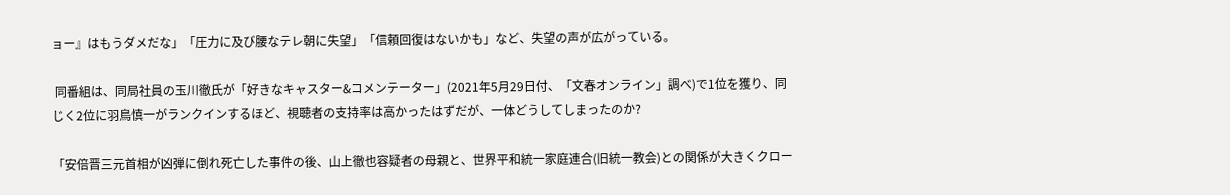ョー』はもうダメだな」「圧力に及び腰なテレ朝に失望」「信頼回復はないかも」など、失望の声が広がっている。

 同番組は、同局社員の玉川徹氏が「好きなキャスター&コメンテーター」(2021年5月29日付、「文春オンライン」調べ)で1位を獲り、同じく2位に羽鳥慎一がランクインするほど、視聴者の支持率は高かったはずだが、一体どうしてしまったのか?

「安倍晋三元首相が凶弾に倒れ死亡した事件の後、山上徹也容疑者の母親と、世界平和統一家庭連合(旧統一教会)との関係が大きくクロー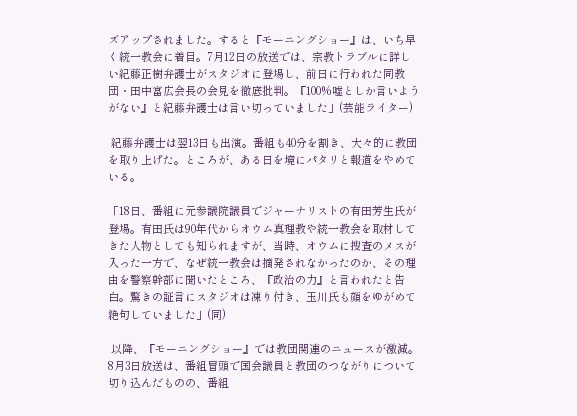ズアップされました。すると『モーニングショー』は、いち早く統一教会に着目。7月12日の放送では、宗教トラブルに詳しい紀藤正樹弁護士がスタジオに登場し、前日に行われた同教団・田中富広会長の会見を徹底批判。『100%嘘としか言いようがない』と紀藤弁護士は言い切っていました」(芸能ライター)

 紀藤弁護士は翌13日も出演。番組も40分を割き、大々的に教団を取り上げた。ところが、ある日を境にパタリと報道をやめている。

「18日、番組に元参議院議員でジャーナリストの有田芳生氏が登場。有田氏は90年代からオウム真理教や統一教会を取材してきた人物としても知られますが、当時、オウムに捜査のメスが入った一方で、なぜ統一教会は摘発されなかったのか、その理由を警察幹部に聞いたところ、『政治の力』と言われたと告白。驚きの証言にスタジオは凍り付き、玉川氏も顔をゆがめて絶句していました」(同)

 以降、『モーニングショー』では教団関連のニュースが激減。8月3日放送は、番組冒頭で国会議員と教団のつながりについて切り込んだものの、番組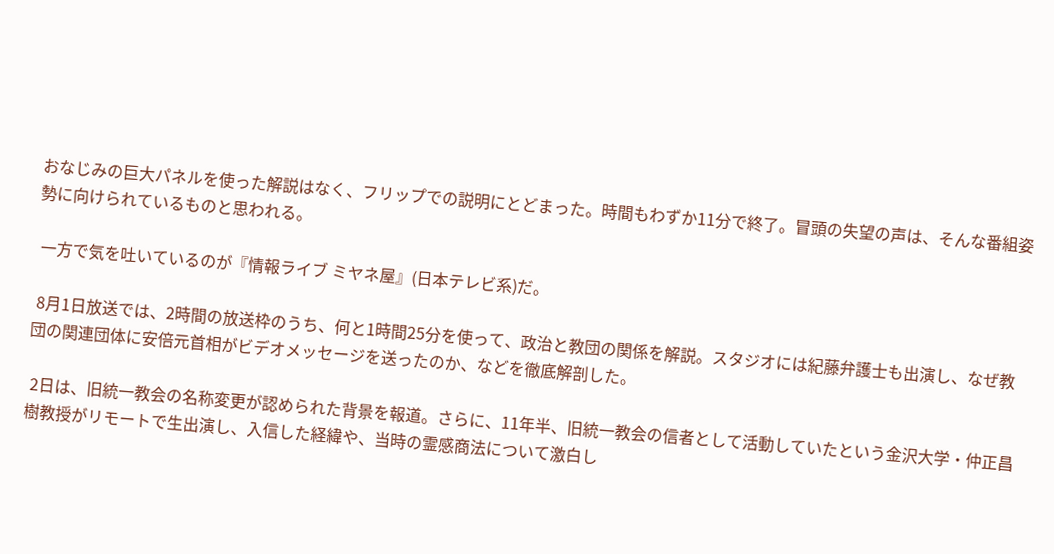おなじみの巨大パネルを使った解説はなく、フリップでの説明にとどまった。時間もわずか11分で終了。冒頭の失望の声は、そんな番組姿勢に向けられているものと思われる。

 一方で気を吐いているのが『情報ライブ ミヤネ屋』(日本テレビ系)だ。

 8月1日放送では、2時間の放送枠のうち、何と1時間25分を使って、政治と教団の関係を解説。スタジオには紀藤弁護士も出演し、なぜ教団の関連団体に安倍元首相がビデオメッセージを送ったのか、などを徹底解剖した。

 2日は、旧統一教会の名称変更が認められた背景を報道。さらに、11年半、旧統一教会の信者として活動していたという金沢大学・仲正昌樹教授がリモートで生出演し、入信した経緯や、当時の霊感商法について激白し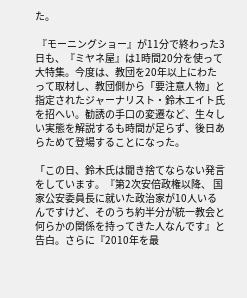た。

 『モーニングショー』が11分で終わった3日も、『ミヤネ屋』は1時間20分を使って大特集。今度は、教団を20年以上にわたって取材し、教団側から「要注意人物」と指定されたジャーナリスト・鈴木エイト氏を招へい。勧誘の手口の変遷など、生々しい実態を解説するも時間が足らず、後日あらためて登場することになった。

「この日、鈴木氏は聞き捨てならない発言をしています。『第2次安倍政権以降、 国家公安委員長に就いた政治家が10人いるんですけど、そのうち約半分が統一教会と何らかの関係を持ってきた人なんです』と告白。さらに『2010年を最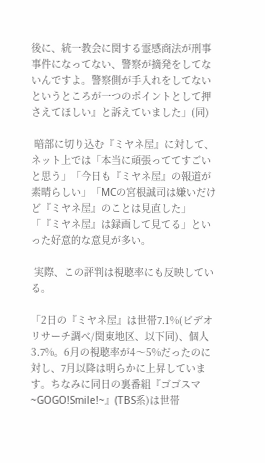後に、統一教会に関する霊感商法が刑事事件になってない、警察が摘発をしてないんですよ。警察側が手入れをしてないというところが一つのポイントとして押さえてほしい』と訴えていました」(同)

 暗部に切り込む『ミヤネ屋』に対して、ネット上では「本当に頑張っててすごいと思う」「今日も『ミヤネ屋』の報道が素晴らしい」「MCの宮根誠司は嫌いだけど『ミヤネ屋』のことは見直した」「『ミヤネ屋』は録画して見てる」といった好意的な意見が多い。

 実際、この評判は視聴率にも反映している。

「2日の『ミヤネ屋』は世帯7.1%(ビデオリサーチ調べ/関東地区、以下同)、個人3.7%。6月の視聴率が4〜5%だったのに対し、7月以降は明らかに上昇しています。ちなみに同日の裏番組『ゴゴスマ~GOGO!Smile!~』(TBS系)は世帯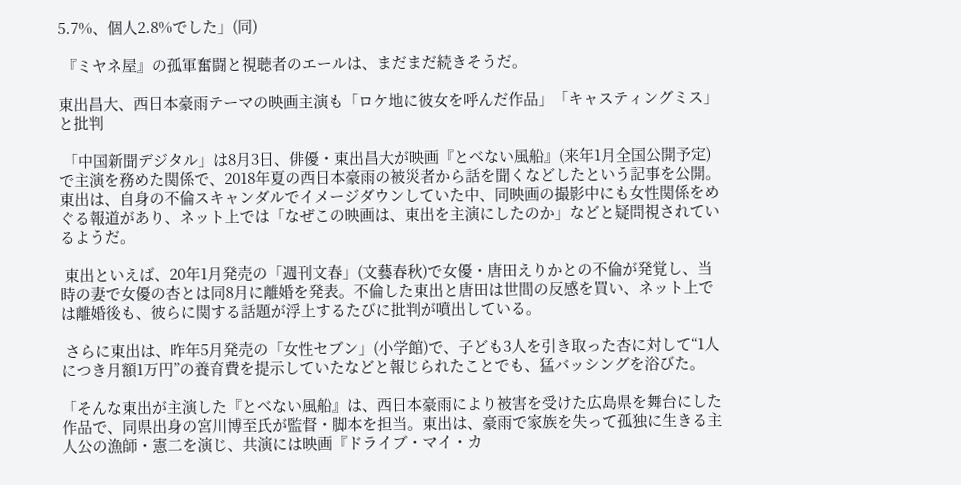5.7%、個人2.8%でした」(同)

 『ミヤネ屋』の孤軍奮闘と視聴者のエールは、まだまだ続きそうだ。

東出昌大、西日本豪雨テーマの映画主演も「ロケ地に彼女を呼んだ作品」「キャスティングミス」と批判

 「中国新聞デジタル」は8月3日、俳優・東出昌大が映画『とべない風船』(来年1月全国公開予定)で主演を務めた関係で、2018年夏の西日本豪雨の被災者から話を聞くなどしたという記事を公開。東出は、自身の不倫スキャンダルでイメージダウンしていた中、同映画の撮影中にも女性関係をめぐる報道があり、ネット上では「なぜこの映画は、東出を主演にしたのか」などと疑問視されているようだ。

 東出といえば、20年1月発売の「週刊文春」(文藝春秋)で女優・唐田えりかとの不倫が発覚し、当時の妻で女優の杏とは同8月に離婚を発表。不倫した東出と唐田は世間の反感を買い、ネット上では離婚後も、彼らに関する話題が浮上するたびに批判が噴出している。

 さらに東出は、昨年5月発売の「女性セブン」(小学館)で、子ども3人を引き取った杏に対して“1人につき月額1万円”の養育費を提示していたなどと報じられたことでも、猛バッシングを浴びた。

「そんな東出が主演した『とべない風船』は、西日本豪雨により被害を受けた広島県を舞台にした作品で、同県出身の宮川博至氏が監督・脚本を担当。東出は、豪雨で家族を失って孤独に生きる主人公の漁師・憲二を演じ、共演には映画『ドライブ・マイ・カ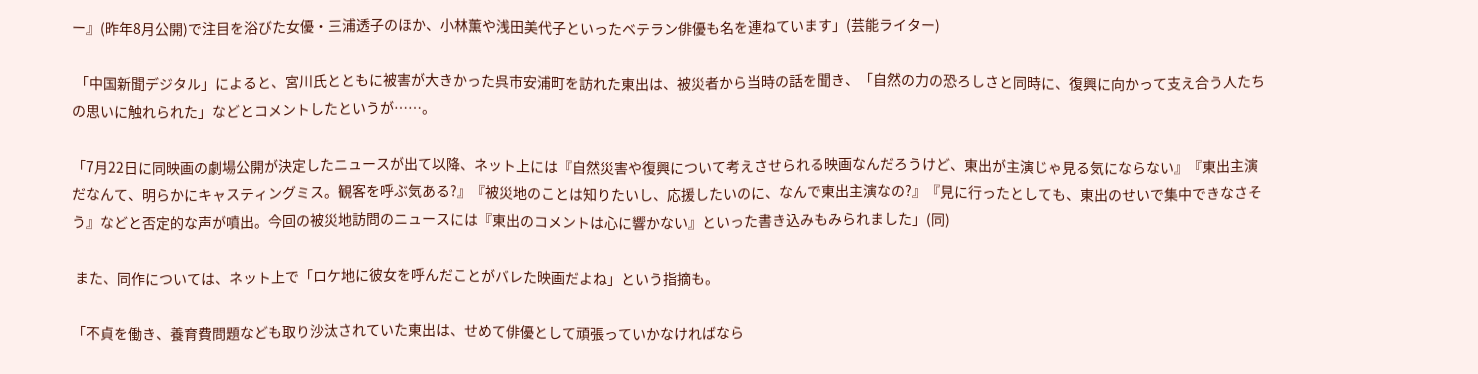ー』(昨年8月公開)で注目を浴びた女優・三浦透子のほか、小林薫や浅田美代子といったベテラン俳優も名を連ねています」(芸能ライター)

 「中国新聞デジタル」によると、宮川氏とともに被害が大きかった呉市安浦町を訪れた東出は、被災者から当時の話を聞き、「自然の力の恐ろしさと同時に、復興に向かって支え合う人たちの思いに触れられた」などとコメントしたというが……。

「7月22日に同映画の劇場公開が決定したニュースが出て以降、ネット上には『自然災害や復興について考えさせられる映画なんだろうけど、東出が主演じゃ見る気にならない』『東出主演だなんて、明らかにキャスティングミス。観客を呼ぶ気ある?』『被災地のことは知りたいし、応援したいのに、なんで東出主演なの?』『見に行ったとしても、東出のせいで集中できなさそう』などと否定的な声が噴出。今回の被災地訪問のニュースには『東出のコメントは心に響かない』といった書き込みもみられました」(同)

 また、同作については、ネット上で「ロケ地に彼女を呼んだことがバレた映画だよね」という指摘も。

「不貞を働き、養育費問題なども取り沙汰されていた東出は、せめて俳優として頑張っていかなければなら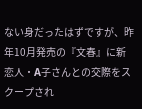ない身だったはずですが、昨年10月発売の『文春』に新恋人・A子さんとの交際をスクープされ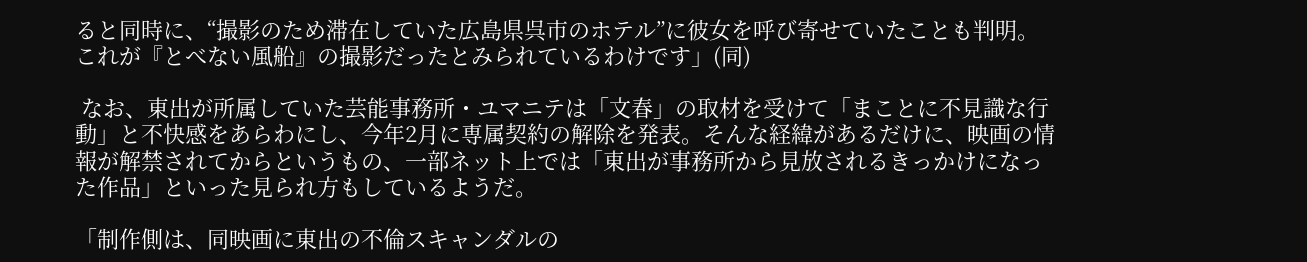ると同時に、“撮影のため滞在していた広島県呉市のホテル”に彼女を呼び寄せていたことも判明。これが『とべない風船』の撮影だったとみられているわけです」(同)

 なお、東出が所属していた芸能事務所・ユマニテは「文春」の取材を受けて「まことに不見識な行動」と不快感をあらわにし、今年2月に専属契約の解除を発表。そんな経緯があるだけに、映画の情報が解禁されてからというもの、一部ネット上では「東出が事務所から見放されるきっかけになった作品」といった見られ方もしているようだ。

「制作側は、同映画に東出の不倫スキャンダルの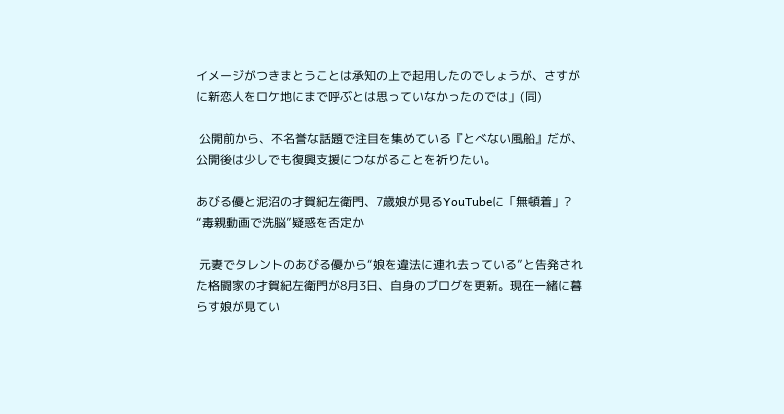イメージがつきまとうことは承知の上で起用したのでしょうが、さすがに新恋人をロケ地にまで呼ぶとは思っていなかったのでは」(同)

 公開前から、不名誉な話題で注目を集めている『とべない風船』だが、公開後は少しでも復興支援につながることを祈りたい。

あびる優と泥沼の才賀紀左衛門、7歳娘が見るYouTubeに「無頓着」? “毒親動画で洗脳”疑惑を否定か

 元妻でタレントのあびる優から“娘を違法に連れ去っている”と告発された格闘家の才賀紀左衛門が8月3日、自身のブログを更新。現在一緒に暮らす娘が見てい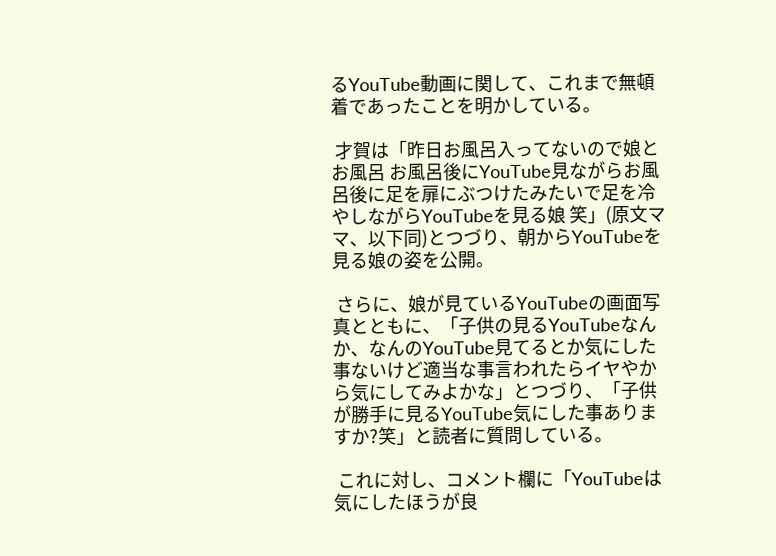るYouTube動画に関して、これまで無頓着であったことを明かしている。

 才賀は「昨日お風呂入ってないので娘とお風呂 お風呂後にYouTube見ながらお風呂後に足を扉にぶつけたみたいで足を冷やしながらYouTubeを見る娘 笑」(原文ママ、以下同)とつづり、朝からYouTubeを見る娘の姿を公開。

 さらに、娘が見ているYouTubeの画面写真とともに、「子供の見るYouTubeなんか、なんのYouTube見てるとか気にした事ないけど適当な事言われたらイヤやから気にしてみよかな」とつづり、「子供が勝手に見るYouTube気にした事ありますか?笑」と読者に質問している。

 これに対し、コメント欄に「YouTubeは気にしたほうが良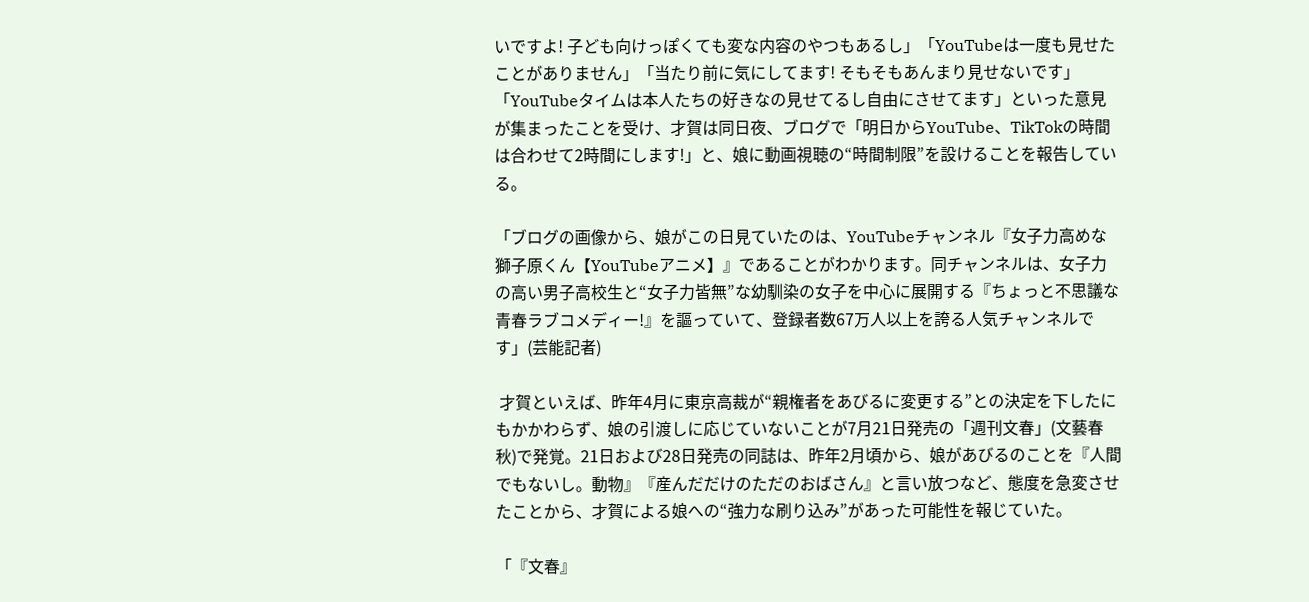いですよ! 子ども向けっぽくても変な内容のやつもあるし」「YouTubeは一度も見せたことがありません」「当たり前に気にしてます! そもそもあんまり見せないです」「YouTubeタイムは本人たちの好きなの見せてるし自由にさせてます」といった意見が集まったことを受け、才賀は同日夜、ブログで「明日からYouTube、TikTokの時間は合わせて2時間にします!」と、娘に動画視聴の“時間制限”を設けることを報告している。

「ブログの画像から、娘がこの日見ていたのは、YouTubeチャンネル『女子力高めな獅子原くん【YouTubeアニメ】』であることがわかります。同チャンネルは、女子力の高い男子高校生と“女子力皆無”な幼馴染の女子を中心に展開する『ちょっと不思議な青春ラブコメディー!』を謳っていて、登録者数67万人以上を誇る人気チャンネルです」(芸能記者)

 才賀といえば、昨年4月に東京高裁が“親権者をあびるに変更する”との決定を下したにもかかわらず、娘の引渡しに応じていないことが7月21日発売の「週刊文春」(文藝春秋)で発覚。21日および28日発売の同誌は、昨年2月頃から、娘があびるのことを『人間でもないし。動物』『産んだだけのただのおばさん』と言い放つなど、態度を急変させたことから、才賀による娘への“強力な刷り込み”があった可能性を報じていた。

「『文春』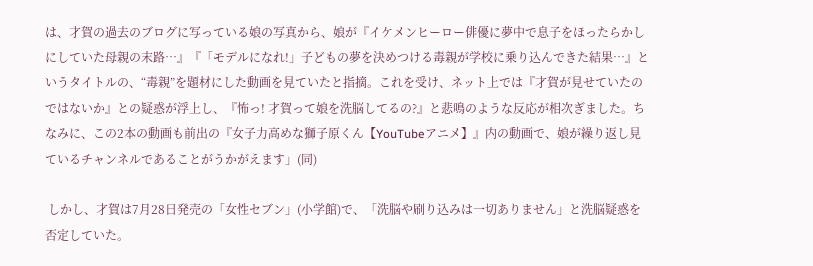は、才賀の過去のブログに写っている娘の写真から、娘が『イケメンヒーロー俳優に夢中で息子をほったらかしにしていた母親の末路…』『「モデルになれ!」子どもの夢を決めつける毒親が学校に乗り込んできた結果…』というタイトルの、“毒親”を題材にした動画を見ていたと指摘。これを受け、ネット上では『才賀が見せていたのではないか』との疑惑が浮上し、『怖っ! 才賀って娘を洗脳してるの?』と悲鳴のような反応が相次ぎました。ちなみに、この2本の動画も前出の『女子力高めな獅子原くん【YouTubeアニメ】』内の動画で、娘が繰り返し見ているチャンネルであることがうかがえます」(同)

 しかし、才賀は7月28日発売の「女性セブン」(小学館)で、「洗脳や刷り込みは一切ありません」と洗脳疑惑を否定していた。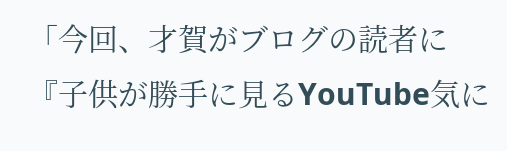「今回、才賀がブログの読者に『子供が勝手に見るYouTube気に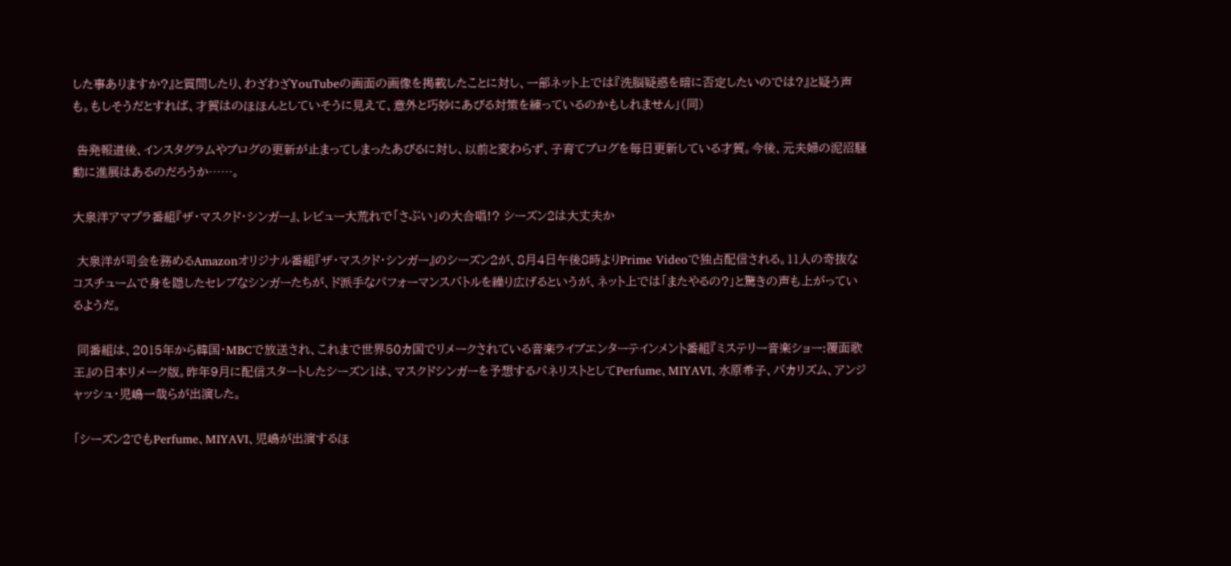した事ありますか?』と質問したり、わざわざYouTubeの画面の画像を掲載したことに対し、一部ネット上では『洗脳疑惑を暗に否定したいのでは?』と疑う声も。もしそうだとすれば、才賀はのほほんとしていそうに見えて、意外と巧妙にあびる対策を練っているのかもしれません」(同)

 告発報道後、インスタグラムやブログの更新が止まってしまったあびるに対し、以前と変わらず、子育てブログを毎日更新している才賀。今後、元夫婦の泥沼騒動に進展はあるのだろうか……。

大泉洋アマプラ番組『ザ・マスクド・シンガー』、レビュー大荒れで「さぶい」の大合唱!? シーズン2は大丈夫か

 大泉洋が司会を務めるAmazonオリジナル番組『ザ・マスクド・シンガー』のシーズン2が、8月4日午後8時よりPrime Videoで独占配信される。11人の奇抜なコスチュームで身を隠したセレブなシンガーたちが、ド派手なパフォーマンスバトルを繰り広げるというが、ネット上では「またやるの?」と驚きの声も上がっているようだ。

 同番組は、2015年から韓国・MBCで放送され、これまで世界50カ国でリメークされている音楽ライブエンターテインメント番組『ミステリー音楽ショー:覆面歌王』の日本リメーク版。昨年9月に配信スタートしたシーズン1は、マスクドシンガーを予想するパネリストとしてPerfume、MIYAVI、水原希子、バカリズム、アンジャッシュ・児嶋一哉らが出演した。

「シーズン2でもPerfume、MIYAVI、児嶋が出演するほ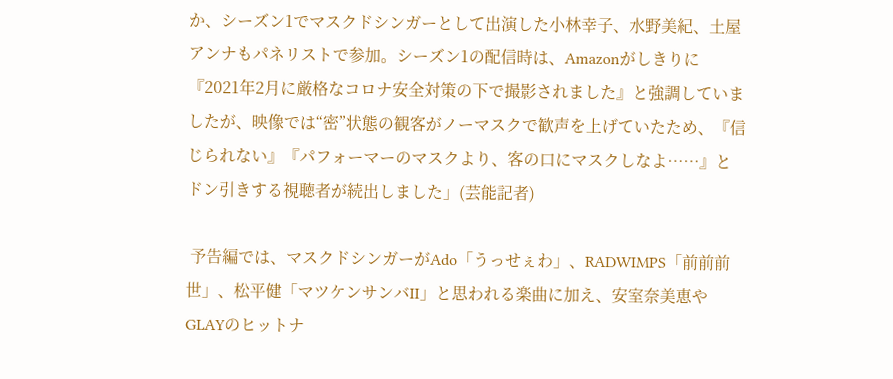か、シーズン1でマスクドシンガーとして出演した小林幸子、水野美紀、土屋アンナもパネリストで参加。シーズン1の配信時は、Amazonがしきりに『2021年2月に厳格なコロナ安全対策の下で撮影されました』と強調していましたが、映像では“密”状態の観客がノーマスクで歓声を上げていたため、『信じられない』『パフォーマーのマスクより、客の口にマスクしなよ……』とドン引きする視聴者が続出しました」(芸能記者)

 予告編では、マスクドシンガーがAdo「うっせぇわ」、RADWIMPS「前前前世」、松平健「マツケンサンバII」と思われる楽曲に加え、安室奈美恵やGLAYのヒットナ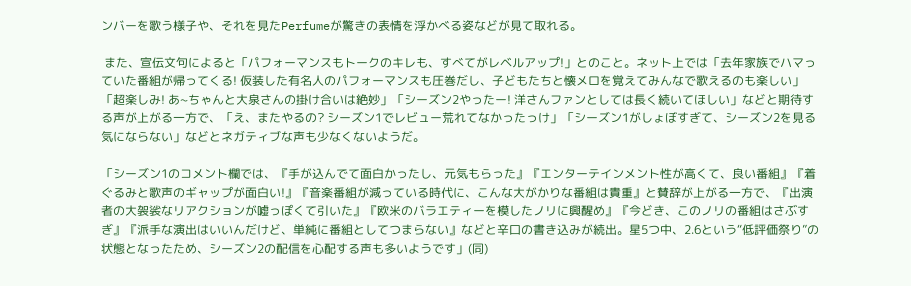ンバーを歌う様子や、それを見たPerfumeが驚きの表情を浮かべる姿などが見て取れる。

 また、宣伝文句によると「パフォーマンスもトークのキレも、すべてがレベルアップ!」とのこと。ネット上では「去年家族でハマっていた番組が帰ってくる! 仮装した有名人のパフォーマンスも圧巻だし、子どもたちと懐メロを覚えてみんなで歌えるのも楽しい」「超楽しみ! あ~ちゃんと大泉さんの掛け合いは絶妙」「シーズン2やったー! 洋さんファンとしては長く続いてほしい」などと期待する声が上がる一方で、「え、またやるの? シーズン1でレビュー荒れてなかったっけ」「シーズン1がしょぼすぎて、シーズン2を見る気にならない」などとネガティブな声も少なくないようだ。

「シーズン1のコメント欄では、『手が込んでて面白かったし、元気もらった』『エンターテインメント性が高くて、良い番組』『着ぐるみと歌声のギャップが面白い!』『音楽番組が減っている時代に、こんな大がかりな番組は貴重』と賛辞が上がる一方で、『出演者の大袈裟なリアクションが嘘っぽくて引いた』『欧米のバラエティーを模したノリに興醒め』『今どき、このノリの番組はさぶすぎ』『派手な演出はいいんだけど、単純に番組としてつまらない』などと辛口の書き込みが続出。星5つ中、2.6という“低評価祭り”の状態となったため、シーズン2の配信を心配する声も多いようです」(同)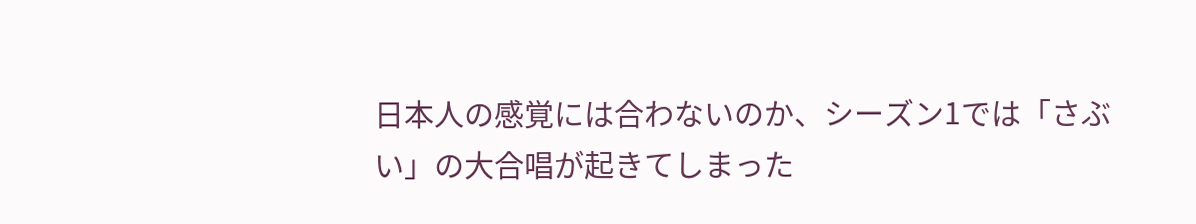日本人の感覚には合わないのか、シーズン1では「さぶい」の大合唱が起きてしまった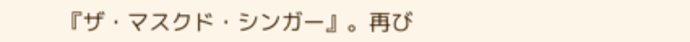『ザ・マスクド・シンガー』。再び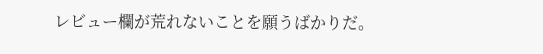レビュー欄が荒れないことを願うばかりだ。